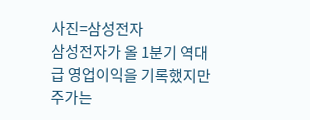사진=삼성전자
삼성전자가 올 1분기 역대급 영업이익을 기록했지만 주가는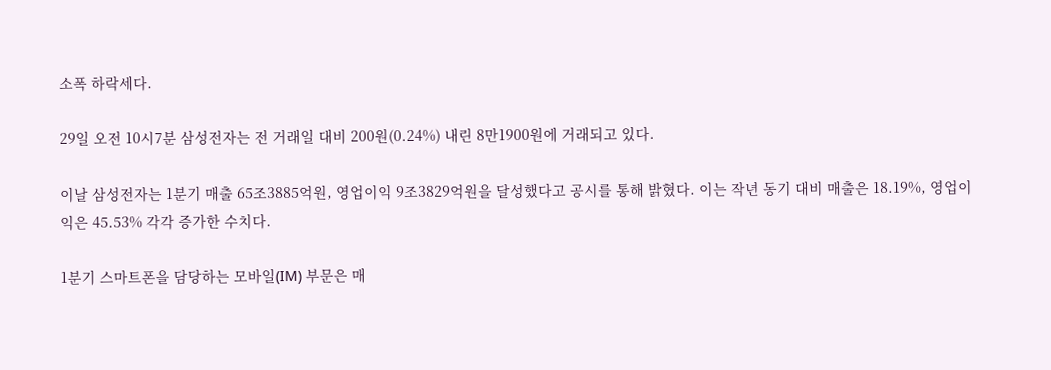소폭 하락세다.

29일 오전 10시7분 삼성전자는 전 거래일 대비 200원(0.24%) 내린 8만1900원에 거래되고 있다.

이날 삼성전자는 1분기 매출 65조3885억원, 영업이익 9조3829억원을 달성했다고 공시를 통해 밝혔다. 이는 작년 동기 대비 매출은 18.19%, 영업이익은 45.53% 각각 증가한 수치다.

1분기 스마트폰을 담당하는 모바일(IM) 부문은 매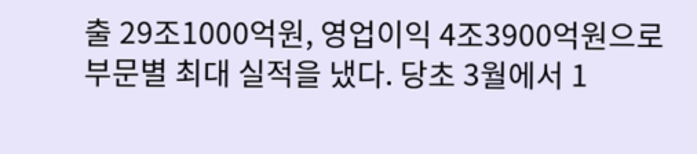출 29조1000억원, 영업이익 4조3900억원으로 부문별 최대 실적을 냈다. 당초 3월에서 1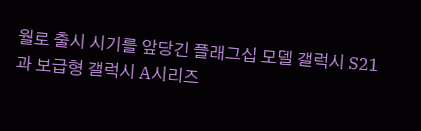월로 출시 시기를 앞당긴 플래그십 모델 갤럭시 S21과 보급형 갤럭시 A시리즈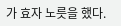가 효자 노릇을 했다.